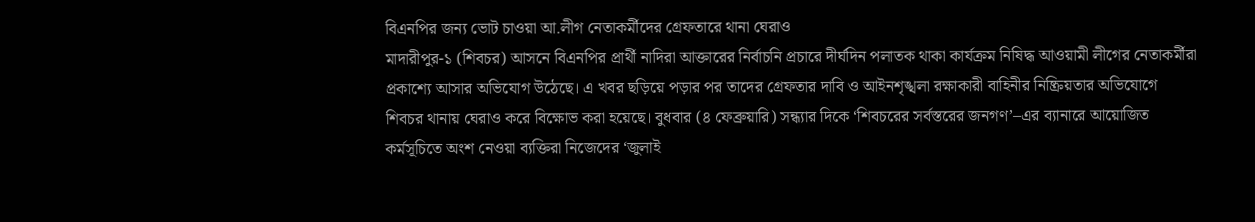বিএনপির জন্য ভোট চাওয়া আ.লীগ নেতাকর্মীদের গ্রেফতারে থানা ঘেরাও
মাদারীপুর-১ (শিবচর) আসনে বিএনপির প্রার্থী নাদিরা আক্তারের নির্বাচনি প্রচারে দীর্ঘদিন পলাতক থাকা কার্যক্রম নিষিদ্ধ আওয়ামী লীগের নেতাকর্মীরা প্রকাশ্যে আসার অভিযোগ উঠেছে। এ খবর ছড়িয়ে পড়ার পর তাদের গ্রেফতার দাবি ও আইনশৃঙ্খলা রক্ষাকারী বাহিনীর নিষ্ক্রিয়তার অভিযোগে শিবচর থানায় ঘেরাও করে বিক্ষোভ করা হয়েছে। বুধবার (৪ ফেব্রুয়ারি) সন্ধ্যার দিকে ‘শিবচরের সর্বস্তরের জনগণ’–এর ব্যানারে আয়োজিত কর্মসূচিতে অংশ নেওয়া ব্যক্তিরা নিজেদের ‘জুলাই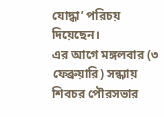যোদ্ধা’ পরিচয় দিয়েছেন।
এর আগে মঙ্গলবার (৩ ফেব্রুয়ারি) সন্ধ্যায় শিবচর পৌরসভার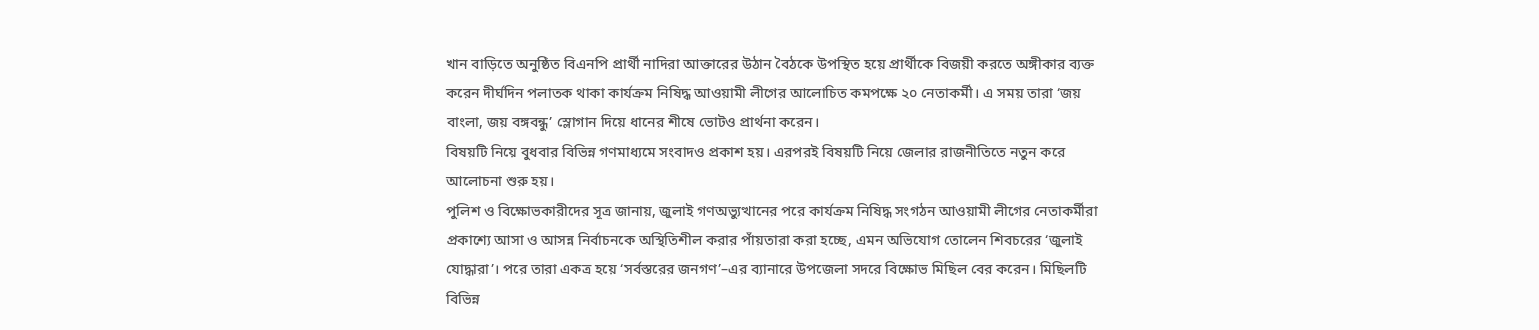খান বাড়িতে অনুষ্ঠিত বিএনপি প্রার্থী নাদিরা আক্তারের উঠান বৈঠকে উপস্থিত হয়ে প্রার্থীকে বিজয়ী করতে অঙ্গীকার ব্যক্ত করেন দীর্ঘদিন পলাতক থাকা কার্যক্রম নিষিদ্ধ আওয়ামী লীগের আলোচিত কমপক্ষে ২০ নেতাকর্মী। এ সময় তারা ‘জয় বাংলা, জয় বঙ্গবন্ধু’ স্লোগান দিয়ে ধানের শীষে ভোটও প্রার্থনা করেন।
বিষয়টি নিয়ে বুধবার বিভিন্ন গণমাধ্যমে সংবাদও প্রকাশ হয়। এরপরই বিষয়টি নিয়ে জেলার রাজনীতিতে নতুন করে আলোচনা শুরু হয়।
পুলিশ ও বিক্ষোভকারীদের সূত্র জানায়, জুলাই গণঅভ্যুত্থানের পরে কার্যক্রম নিষিদ্ধ সংগঠন আওয়ামী লীগের নেতাকর্মীরা প্রকাশ্যে আসা ও আসন্ন নির্বাচনকে অস্থিতিশীল করার পাঁয়তারা করা হচ্ছে, এমন অভিযোগ তোলেন শিবচরের ‘জুলাই যোদ্ধারা’। পরে তারা একত্র হয়ে ‘সর্বস্তরের জনগণ’–এর ব্যানারে উপজেলা সদরে বিক্ষোভ মিছিল বের করেন। মিছিলটি বিভিন্ন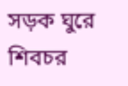সড়ক ঘুরে শিবচর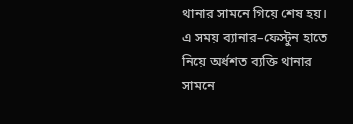থানার সামনে গিয়ে শেষ হয়। এ সময় ব্যানার–ফেস্টুন হাতে নিয়ে অর্ধশত ব্যক্তি থানার সামনে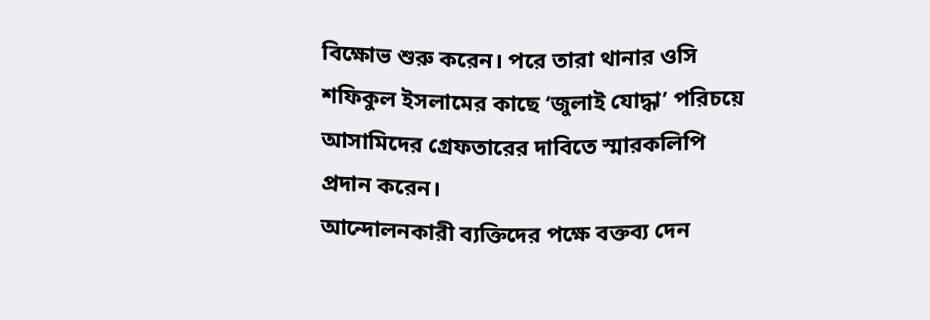বিক্ষোভ শুরু করেন। পরে তারা থানার ওসি শফিকুল ইসলামের কাছে ‘জুলাই যোদ্ধা’ পরিচয়ে আসামিদের গ্রেফতারের দাবিতে স্মারকলিপি প্রদান করেন।
আন্দোলনকারী ব্যক্তিদের পক্ষে বক্তব্য দেন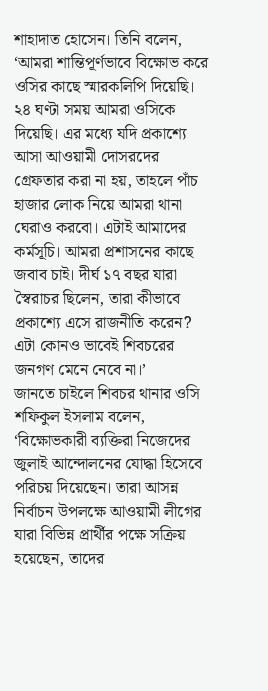শাহাদাত হোসেন। তিনি বলেন, ‘আমরা শান্তিপূর্ণভাবে বিক্ষোভ করে ওসির কাছে স্মারকলিপি দিয়েছি। ২৪ ঘণ্টা সময় আমরা ওসিকে দিয়েছি। এর মধ্যে যদি প্রকাশ্যে আসা আওয়ামী দোসরদের গ্রেফতার করা না হয়, তাহলে পাঁচ হাজার লোক নিয়ে আমরা থানা ঘেরাও করবো। এটাই আমাদের কর্মসূচি। আমরা প্রশাসনের কাছে জবাব চাই। দীর্ঘ ১৭ বছর যারা স্বৈরাচর ছিলেন, তারা কীভাবে প্রকাশ্যে এসে রাজনীতি করেন? এটা কোনও ভাবেই শিবচরের জনগণ মেনে নেবে না।’
জানতে চাইলে শিবচর থানার ওসি শফিকুল ইসলাম বলেন, ‘বিক্ষোভকারী ব্যক্তিরা নিজেদের জুলাই আন্দোলনের যোদ্ধা হিসেবে পরিচয় দিয়েছেন। তারা আসন্ন নির্বাচন উপলক্ষে আওয়ামী লীগের যারা বিভিন্ন প্রার্থীর পক্ষে সক্রিয় হয়েছেন, তাদের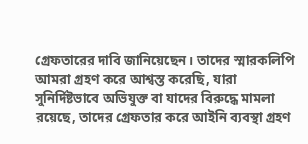গ্রেফতারের দাবি জানিয়েছেন। তাদের স্মারকলিপি আমরা গ্রহণ করে আশ্বস্ত করেছি, যারা সুনির্দিষ্টভাবে অভিযুক্ত বা যাদের বিরুদ্ধে মামলা রয়েছে, তাদের গ্রেফতার করে আইনি ব্যবস্থা গ্রহণ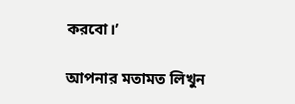করবো।’

আপনার মতামত লিখুন